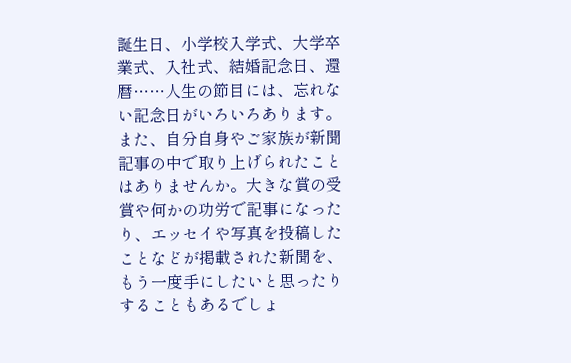誕生日、小学校入学式、大学卒業式、入社式、結婚記念日、還暦……人生の節目には、忘れない記念日がいろいろあります。
また、自分自身やご家族が新聞記事の中で取り上げられたことはありませんか。大きな賞の受賞や何かの功労で記事になったり、エッセイや写真を投稿したことなどが掲載された新聞を、もう一度手にしたいと思ったりすることもあるでしょ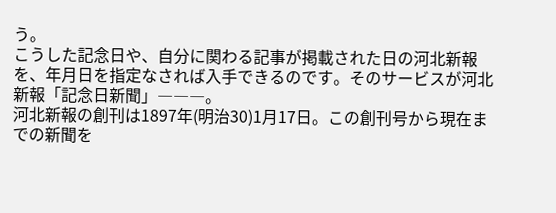う。
こうした記念日や、自分に関わる記事が掲載された日の河北新報を、年月日を指定なされば入手できるのです。そのサービスが河北新報「記念日新聞」―――。
河北新報の創刊は1897年(明治30)1月17日。この創刊号から現在までの新聞を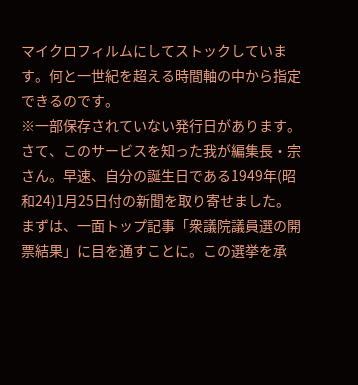マイクロフィルムにしてストックしています。何と一世紀を超える時間軸の中から指定できるのです。
※一部保存されていない発行日があります。
さて、このサービスを知った我が編集長・宗さん。早速、自分の誕生日である1949年(昭和24)1月25日付の新聞を取り寄せました。
まずは、一面トップ記事「衆議院議員選の開票結果」に目を通すことに。この選挙を承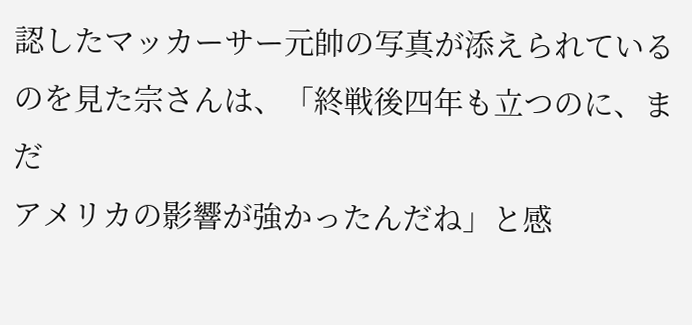認したマッカーサー元帥の写真が添えられているのを見た宗さんは、「終戦後四年も立つのに、まだ
アメリカの影響が強かったんだね」と感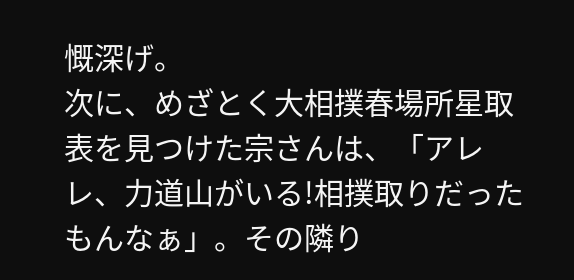慨深げ。
次に、めざとく大相撲春場所星取表を見つけた宗さんは、「アレレ、力道山がいる!相撲取りだったもんなぁ」。その隣り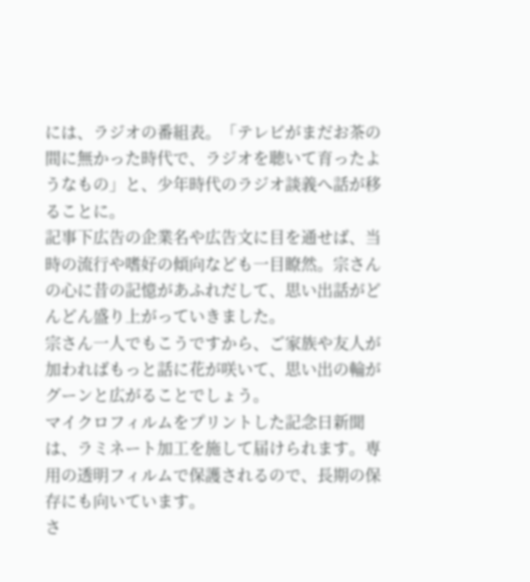には、ラジオの番組表。「テレビがまだお茶の間に無かった時代で、ラジオを聴いて育ったようなもの」と、少年時代のラジオ談義へ話が移ることに。
記事下広告の企業名や広告文に目を通せば、当時の流行や嗜好の傾向なども一目瞭然。宗さんの心に昔の記憶があふれだして、思い出話がどんどん盛り上がっていきました。
宗さん一人でもこうですから、ご家族や友人が加わればもっと話に花が咲いて、思い出の輪がグーンと広がることでしょう。
マイクロフィルムをプリントした記念日新聞は、ラミネート加工を施して届けられます。専用の透明フィルムで保護されるので、長期の保存にも向いています。
さ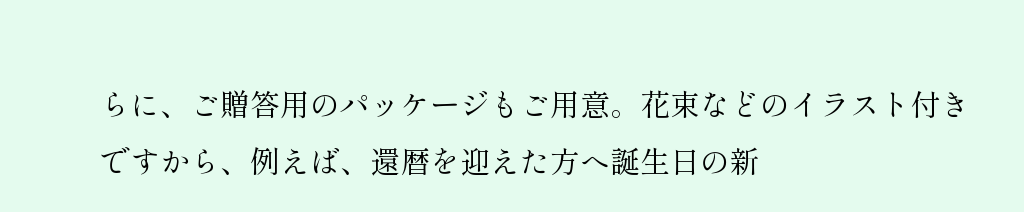らに、ご贈答用のパッケージもご用意。花束などのイラスト付きですから、例えば、還暦を迎えた方へ誕生日の新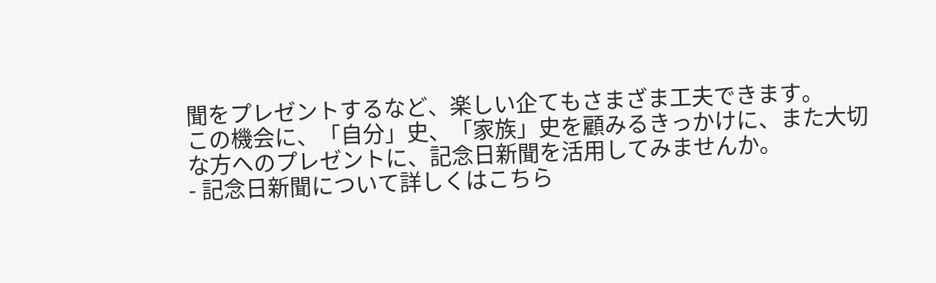聞をプレゼントするなど、楽しい企てもさまざま工夫できます。
この機会に、「自分」史、「家族」史を顧みるきっかけに、また大切な方へのプレゼントに、記念日新聞を活用してみませんか。
- 記念日新聞について詳しくはこちら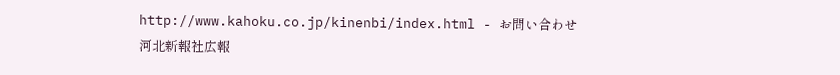http://www.kahoku.co.jp/kinenbi/index.html - お問い合わせ
河北新報社広報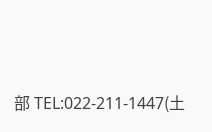部 TEL:022-211-1447(土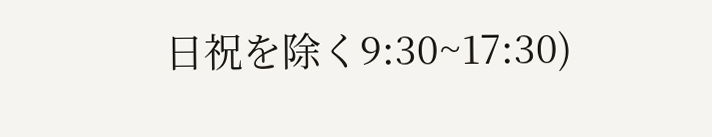日祝を除く9:30~17:30)